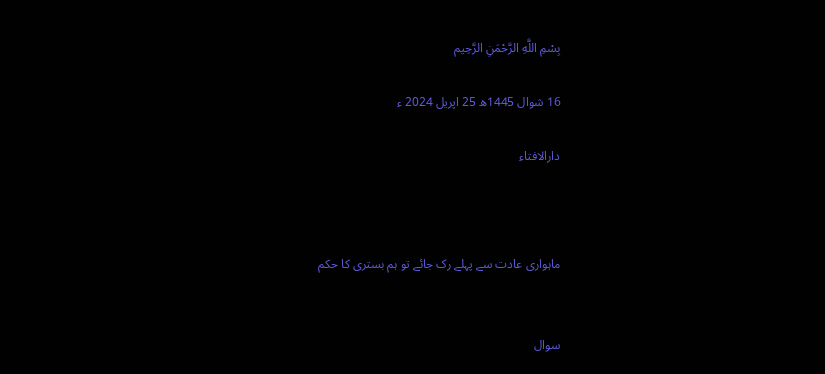بِسْمِ اللَّهِ الرَّحْمَنِ الرَّحِيم

16 شوال 1445ھ 25 اپریل 2024 ء

دارالافتاء



ماہواری عادت سے پہلے رک جائے تو ہم بستری کا حکم


سوال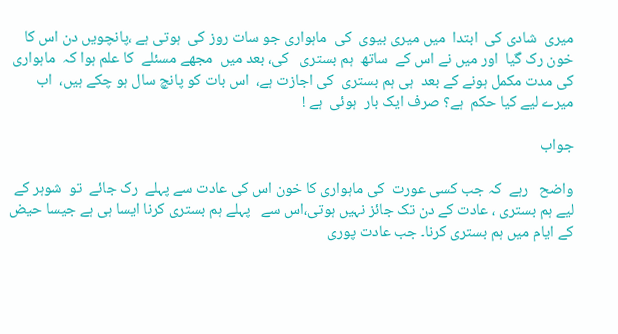میری  شادی کی  ابتدا  میں میری بیوی  کی  ماہواری جو سات روز کی  ہوتی ہے ،پانچویں دن اس کا خون رک گیا  اور میں نے اس کے  ساتھ  ہم بستری   کی، بعد میں  مجھے مسئلے  کا علم ہوا کہ  ماہواری کی مدت مکمل ہونے کے بعد  ہی ہم بستری  کی اجازت ہے،  اس بات کو پانچ سال ہو چکے ہیں،  اب میرے لیے کیا حکم  ہے؟ صرف ایک بار  ہوئی  ہے !

جواب

واضح   رہے  کہ جب کسی عورت  کی ماہواری کا خون اس کی عادت سے پہلے  رک جائے  تو  شوہر کے لیے ہم بستری ، عادت کے دن تک جائز نہیں ہوتی،اس سے   پہلے ہم بستری کرنا ایسا ہی ہے جیسا حیض کے ایام میں ہم بستری کرنا۔ جب عادت پوری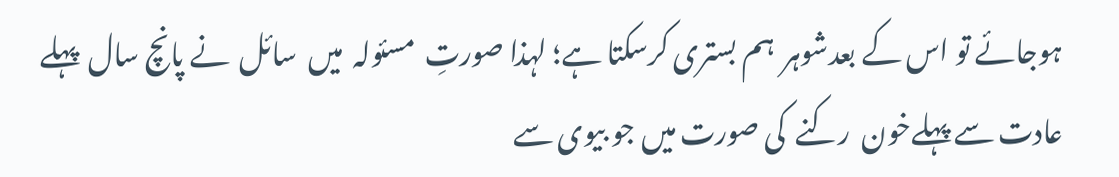ہوجائے تو اس کے بعدشوہر  ہم بستری کرسکتا ہے؛ لہذا صورتِ  مسئولہ  میں  سائل  نے پانچ سال  پہلے  عادت سے پہلےخون  رکنے  کی صورت میں جو بیوی سے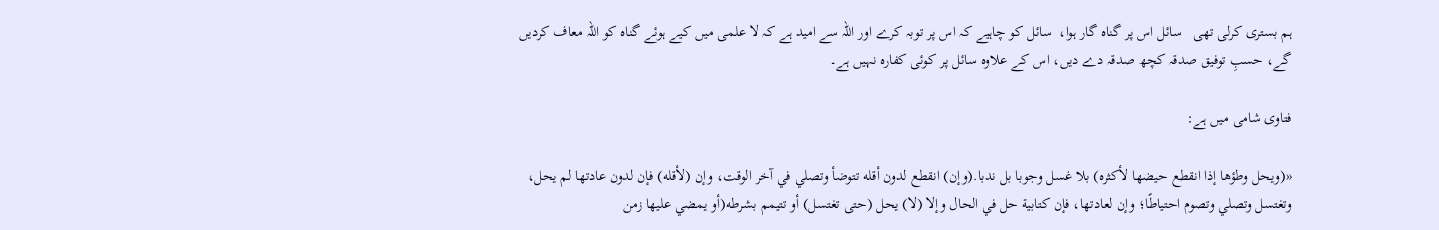ہم بستری کرلی تھی   سائل اس پر گناہ گار ہوا،  سائل کو چاہیے کہ اس پر توبہ کرے اور اللہ سے امید ہے کہ لا علمی میں کیے ہوئے گناہ کو اللہ معاف کردیں گے، حسبِ توفیق صدقہ کچھ صدقہ دے دیں، اس کے علاوہ سائل پر کوئی کفارہ نہیں ہے۔

فتاوی شامی میں ہے:

«(ويحل وطؤها إذا انقطع حيضها لأكثره) بلا غسل وجوبا بل ندبا.(وإن) انقطع لدون أقله تتوضأ وتصلي في آخر الوقت، وإن (لأقله) فإن لدون عادتها لم يحل، وتغتسل وتصلي وتصوم احتياطًا؛ وإن لعادتها، فإن كتابية حل في الحال وإلا (لا) يحل (حتى تغتسل) أو تتيمم بشرطه(أو يمضي عليها زمن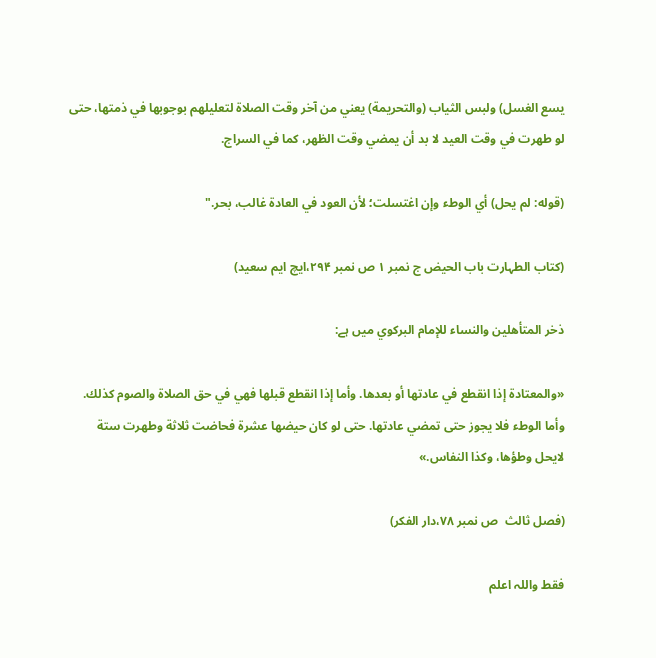يسع الغسل) ولبس الثياب (والتحريمة) يعني من آخر وقت الصلاة لتعليلهم بوجوبها في ذمتها، حتى لو طهرت في وقت العيد لا بد أن يمضي وقت الظهر، كما في السراج.

(قوله: لم يحل) أي الوطء وإن اغتسلت؛ لأن العود في العادة غالب، بحر."

(کتاب الطہارت باب الحیض ج نمبر ۱ ص نمبر ۲۹۴،ایچ ایم سعید)

ذخر المتأهلين والنساء للإمام البركوي میں ہے:

«والمعتادة إذا انقطع في عادتها أو بعدها. وأما إذا انقطع قبلها فهي في حق الصلاة والصوم كذلك. وأما الوطء فلا يجوز حتى تمضي عادتها. حتى لو كان حيضها عشرة فحاضت ثلاثة وطهرت ستة لايحل وطؤها، وكذا النفاس.»

(فصل ثالث  ص نمبر ۷۸،دار الفکر)

فقط واللہ اعلم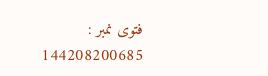فتوی نمبر : 144208200685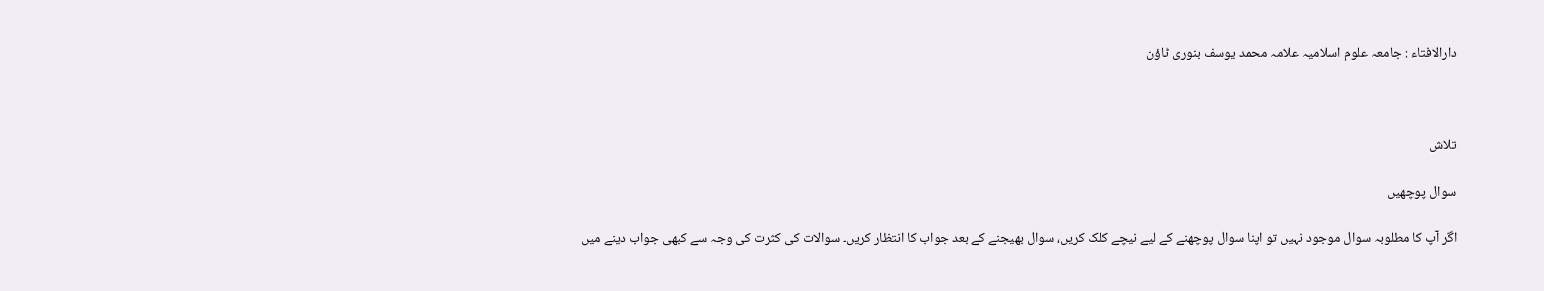دارالافتاء : جامعہ علوم اسلامیہ علامہ محمد یوسف بنوری ٹاؤن



تلاش

سوال پوچھیں

اگر آپ کا مطلوبہ سوال موجود نہیں تو اپنا سوال پوچھنے کے لیے نیچے کلک کریں، سوال بھیجنے کے بعد جواب کا انتظار کریں۔ سوالات کی کثرت کی وجہ سے کبھی جواب دینے میں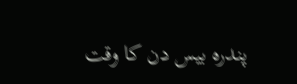پندرہ بیس دن کا وقت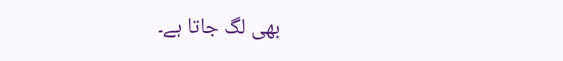بھی لگ جاتا ہے۔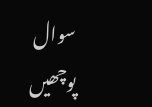سوال پوچھیں